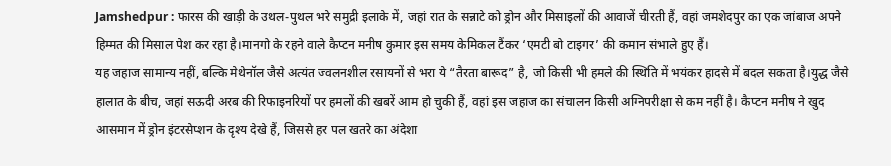Jamshedpur : फारस की खाड़ी के उथल-पुथल भरे समुद्री इलाके में, जहां रात के सन्नाटे को ड्रोन और मिसाइलों की आवाजें चीरती हैं, वहां जमशेदपुर का एक जांबाज अपने हिम्मत की मिसाल पेश कर रहा है।मानगो के रहने वाले कैप्टन मनीष कुमार इस समय केमिकल टैंकर ‘एमटी बो टाइगर’ की कमान संभाले हुए हैं।
यह जहाज सामान्य नहीं, बल्कि मेथेनॉल जैसे अत्यंत ज्वलनशील रसायनों से भरा ये “तैरता बारूद” है, जो किसी भी हमले की स्थिति में भयंकर हादसे में बदल सकता है।युद्ध जैसे हालात के बीच, जहां सऊदी अरब की रिफाइनरियों पर हमलों की खबरें आम हो चुकी हैं, वहां इस जहाज का संचालन किसी अग्निपरीक्षा से कम नहीं है। कैप्टन मनीष ने खुद आसमान में ड्रोन इंटरसेप्शन के दृश्य देखे हैं, जिससे हर पल खतरे का अंदेशा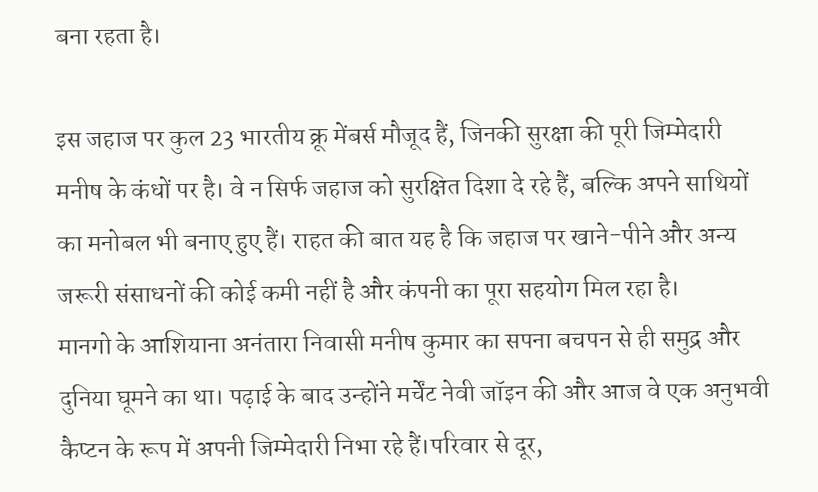बना रहता है।

इस जहाज पर कुल 23 भारतीय क्रू मेंबर्स मौजूद हैं, जिनकी सुरक्षा की पूरी जिम्मेदारी मनीष के कंधों पर है। वे न सिर्फ जहाज को सुरक्षित दिशा दे रहे हैं, बल्कि अपने साथियों का मनोबल भी बनाए हुए हैं। राहत की बात यह है कि जहाज पर खाने-पीने और अन्य जरूरी संसाधनों की कोई कमी नहीं है और कंपनी का पूरा सहयोग मिल रहा है।
मानगो के आशियाना अनंतारा निवासी मनीष कुमार का सपना बचपन से ही समुद्र और दुनिया घूमने का था। पढ़ाई के बाद उन्होंने मर्चेंट नेवी जॉइन की और आज वे एक अनुभवी कैप्टन के रूप में अपनी जिम्मेदारी निभा रहे हैं।परिवार से दूर,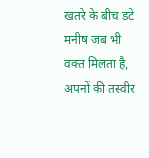खतरे के बीच डटे मनीष जब भी वक्त मिलता है, अपनों की तस्वीर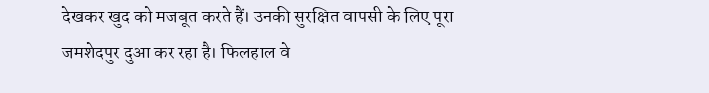देखकर खुद को मजबूत करते हैं। उनकी सुरक्षित वापसी के लिए पूरा जमशेदपुर दुआ कर रहा है। फिलहाल वे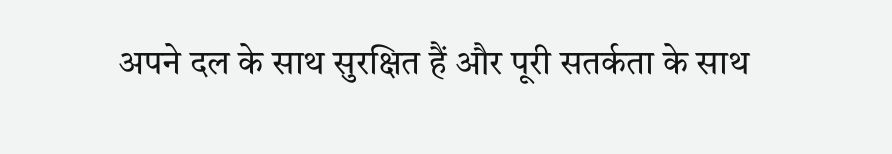अपने दल के साथ सुरक्षित हैं और पूरी सतर्कता के साथ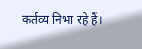कर्तव्य निभा रहे हैं।